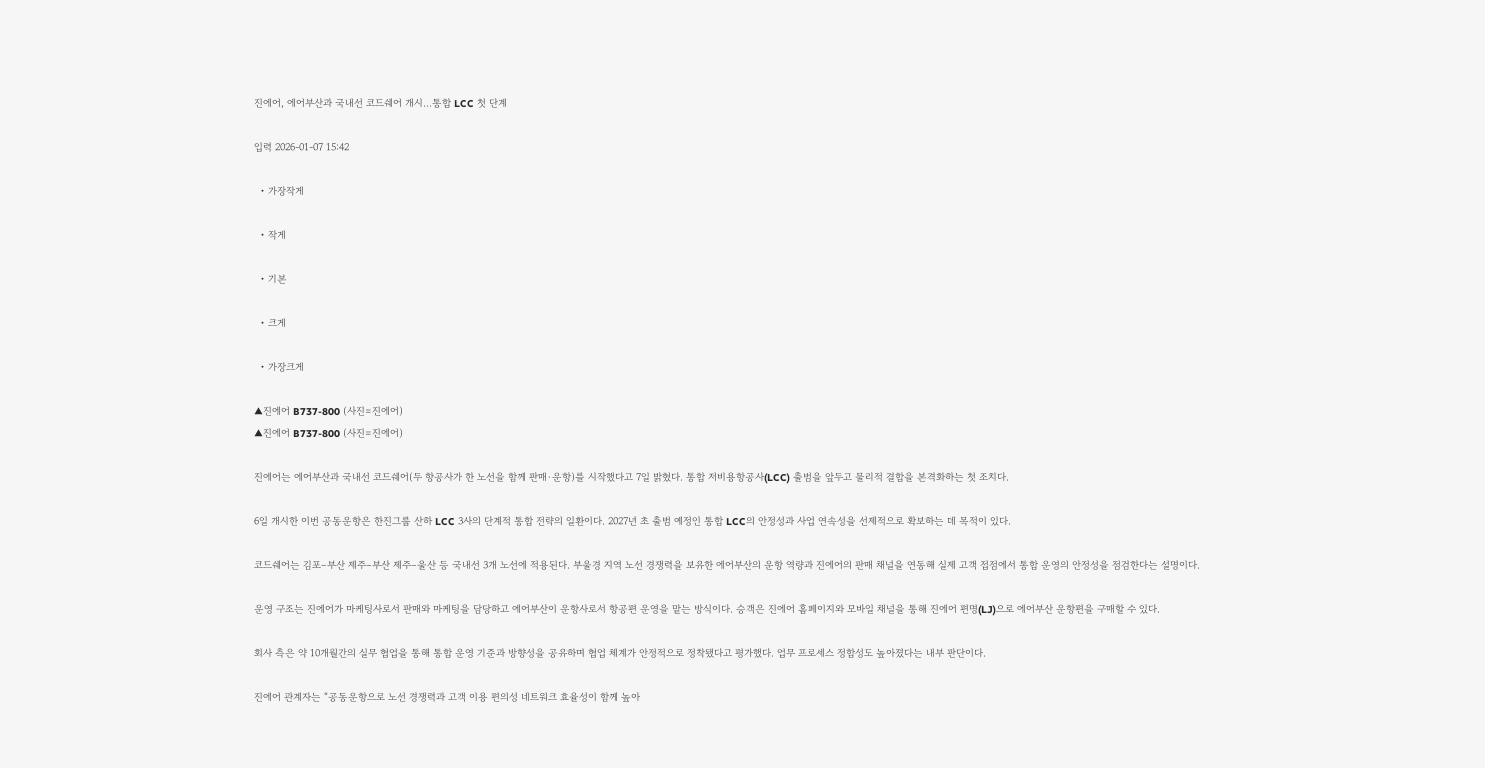진에어, 에어부산과 국내선 코드쉐어 개시…통합 LCC 첫 단계

입력 2026-01-07 15:42

  • 가장작게

  • 작게

  • 기본

  • 크게

  • 가장크게

▲진에어 B737-800 (사진=진에어)
▲진에어 B737-800 (사진=진에어)

진에어는 에어부산과 국내선 코드쉐어(두 항공사가 한 노선을 함께 판매·운항)를 시작했다고 7일 밝혔다. 통합 저비용항공사(LCC) 출범을 앞두고 물리적 결합을 본격화하는 첫 조치다.

6일 개시한 이번 공동운항은 한진그룹 산하 LCC 3사의 단계적 통합 전략의 일환이다. 2027년 초 출범 예정인 통합 LCC의 안정성과 사업 연속성을 선제적으로 확보하는 데 목적이 있다.

코드쉐어는 김포–부산 제주–부산 제주–울산 등 국내선 3개 노선에 적용된다. 부울경 지역 노선 경쟁력을 보유한 에어부산의 운항 역량과 진에어의 판매 채널을 연동해 실제 고객 접점에서 통합 운영의 안정성을 점검한다는 설명이다.

운영 구조는 진에어가 마케팅사로서 판매와 마케팅을 담당하고 에어부산이 운항사로서 항공편 운영을 맡는 방식이다. 승객은 진에어 홈페이지와 모바일 채널을 통해 진에어 편명(LJ)으로 에어부산 운항편을 구매할 수 있다.

회사 측은 약 10개월간의 실무 협업을 통해 통합 운영 기준과 방향성을 공유하며 협업 체계가 안정적으로 정착됐다고 평가했다. 업무 프로세스 정합성도 높아졌다는 내부 판단이다.

진에어 관계자는 “공동운항으로 노선 경쟁력과 고객 이용 편의성 네트워크 효율성이 함께 높아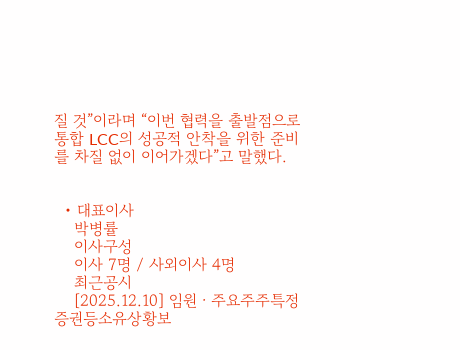질 것”이라며 “이번 협력을 출발점으로 통합 LCC의 성공적 안착을 위한 준비를 차질 없이 이어가겠다”고 말했다.


  • 대표이사
    박병률
    이사구성
    이사 7명 / 사외이사 4명
    최근공시
    [2025.12.10] 임원ㆍ주요주주특정증권등소유상황보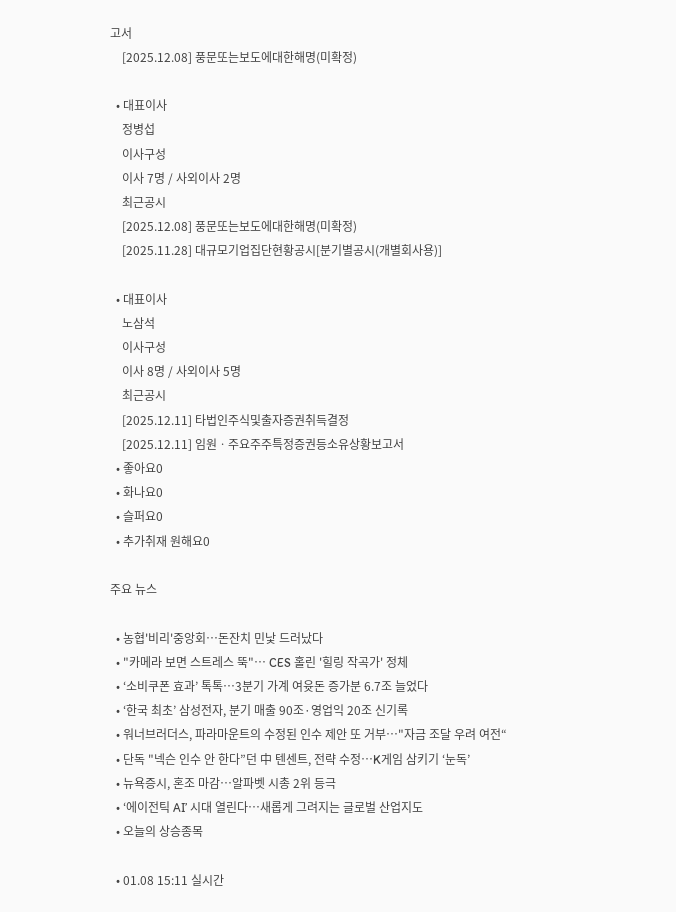고서
    [2025.12.08] 풍문또는보도에대한해명(미확정)

  • 대표이사
    정병섭
    이사구성
    이사 7명 / 사외이사 2명
    최근공시
    [2025.12.08] 풍문또는보도에대한해명(미확정)
    [2025.11.28] 대규모기업집단현황공시[분기별공시(개별회사용)]

  • 대표이사
    노삼석
    이사구성
    이사 8명 / 사외이사 5명
    최근공시
    [2025.12.11] 타법인주식및출자증권취득결정
    [2025.12.11] 임원ㆍ주요주주특정증권등소유상황보고서
  • 좋아요0
  • 화나요0
  • 슬퍼요0
  • 추가취재 원해요0

주요 뉴스

  • 농협'비리'중앙회…돈잔치 민낯 드러났다
  • "카메라 보면 스트레스 뚝"… CES 홀린 '힐링 작곡가' 정체
  • ‘소비쿠폰 효과’ 톡톡⋯3분기 가계 여윳돈 증가분 6.7조 늘었다
  • ‘한국 최초’ 삼성전자, 분기 매출 90조·영업익 20조 신기록
  • 워너브러더스, 파라마운트의 수정된 인수 제안 또 거부…"자금 조달 우려 여전“
  • 단독 "넥슨 인수 안 한다”던 中 텐센트, 전략 수정…K게임 삼키기 ‘눈독’
  • 뉴욕증시, 혼조 마감…알파벳 시총 2위 등극
  • ‘에이전틱 AI’ 시대 열린다…새롭게 그려지는 글로벌 산업지도
  • 오늘의 상승종목

  • 01.08 15:11 실시간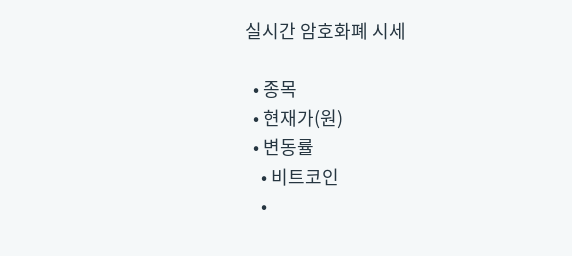실시간 암호화폐 시세

  • 종목
  • 현재가(원)
  • 변동률
    • 비트코인
    •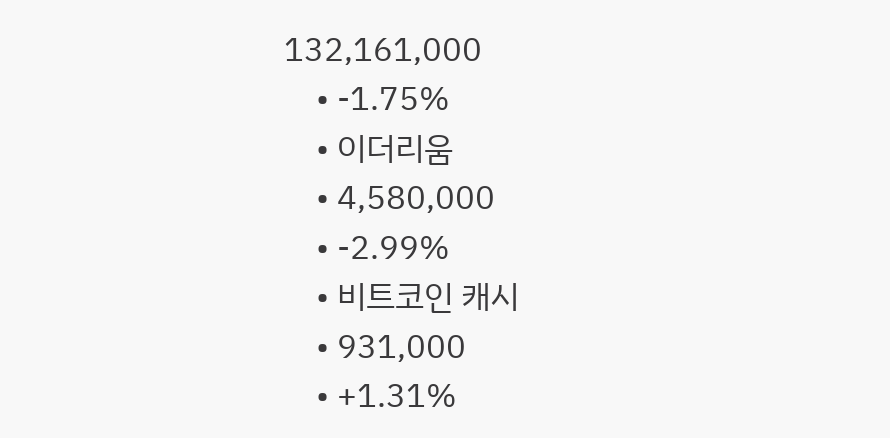132,161,000
    • -1.75%
    • 이더리움
    • 4,580,000
    • -2.99%
    • 비트코인 캐시
    • 931,000
    • +1.31%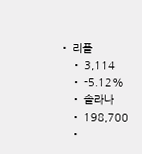• 리플
    • 3,114
    • -5.12%
    • 솔라나
    • 198,700
    •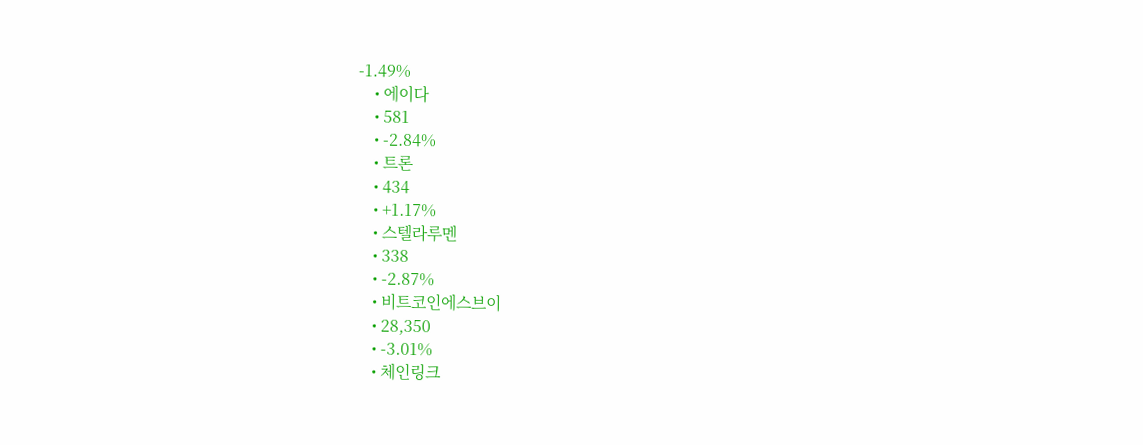-1.49%
    • 에이다
    • 581
    • -2.84%
    • 트론
    • 434
    • +1.17%
    • 스텔라루멘
    • 338
    • -2.87%
    • 비트코인에스브이
    • 28,350
    • -3.01%
    • 체인링크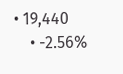• 19,440
    • -2.56%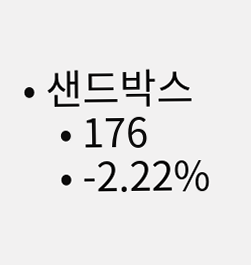• 샌드박스
    • 176
    • -2.22%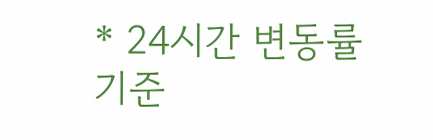* 24시간 변동률 기준